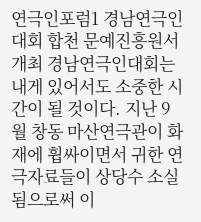연극인포럼1 경남연극인대회 합천 문예진흥원서 개최 경남연극인대회는 내게 있어서도 소중한 시간이 될 것이다. 지난 9월 창동 마산연극관이 화재에 휩싸이면서 귀한 연극자료들이 상당수 소실됨으로써 이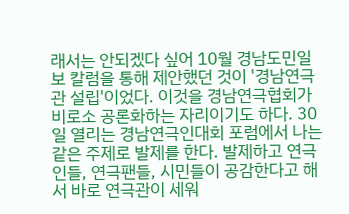래서는 안되겠다 싶어 10월 경남도민일보 칼럼을 통해 제안했던 것이 '경남연극관 설립'이었다. 이것을 경남연극협회가 비로소 공론화하는 자리이기도 하다. 30일 열리는 경남연극인대회 포럼에서 나는 같은 주제로 발제를 한다. 발제하고 연극인들, 연극팬들, 시민들이 공감한다고 해서 바로 연극관이 세워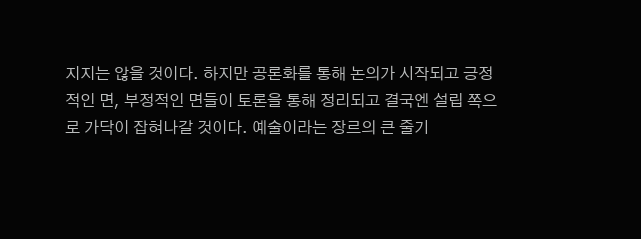지지는 않을 것이다. 하지만 공론화를 통해 논의가 시작되고 긍정적인 면, 부정적인 면들이 토론을 통해 정리되고 결국엔 설립 쪽으로 가닥이 잡혀나갈 것이다. 예술이라는 장르의 큰 줄기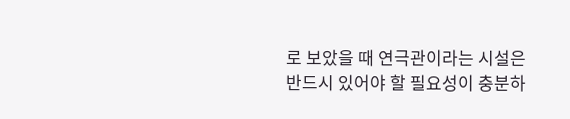로 보았을 때 연극관이라는 시설은 반드시 있어야 할 필요성이 충분하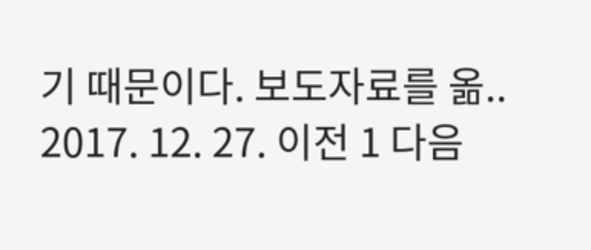기 때문이다. 보도자료를 옮.. 2017. 12. 27. 이전 1 다음